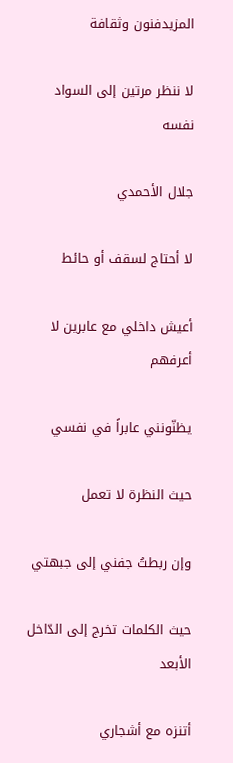المزيدفنون وثقافة

لا ننظر مرتين إلى السواد نفسه

جلال الأحمدي

لا أحتاج لسقف أو حائط

أعيش داخلي مع عابرين لا أعرفهم

يظنّونني عابراً في نفسي

حيث النظرة لا تعمل

وإن ربطتُ جفني إلى جبهتي

حيث الكلمات تخرج إلى الدّاخل الأبعد

أتنزه مع أشجاري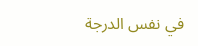في نفس الدرجة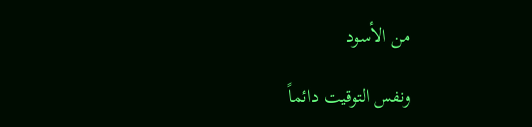من الأسود

ونفس التوقيت دائماً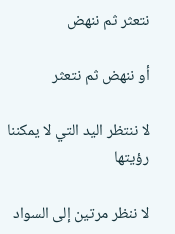نتعثر ثم ننهض

أو ننهض ثم نتعثر

لا ننتظر اليد التي لا يمكننا رؤيتها

لا ننظر مرتين إلى السواد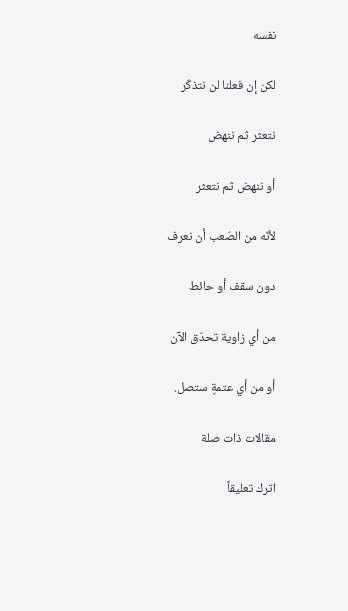نفسه

لكن إن فعلنا لن نتذكّر

نتعثر ثم ننهض

أو ننهض ثم نتعثر

لأنّه من الصّعب أن نعرف

دون سقف أو حائط

من أي زاوية تحدّق الآن

أو من أي عتمةٍ ستصل.

مقالات ذات صلة

اترك تعليقاً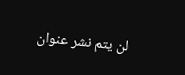لن يتم نشر عنوان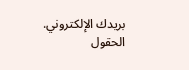بريدك الإلكتروني. الحقول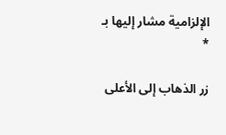الإلزامية مشار إليها بـ *

زر الذهاب إلى الأعلى